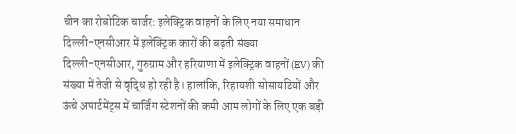चीन का रोबोटिक चार्जर: इलेक्ट्रिक वाहनों के लिए नया समाधान
दिल्ली-एनसीआर में इलेक्ट्रिक कारों की बढ़ती संख्या
दिल्ली-एनसीआर, गुरुग्राम और हरियाणा में इलेक्ट्रिक वाहनों (EV) की संख्या में तेजी से वृद्धि हो रही है। हालांकि, रिहायशी सोसायटियों और ऊंचे अपार्टमेंट्स में चार्जिंग स्टेशनों की कमी आम लोगों के लिए एक बड़ी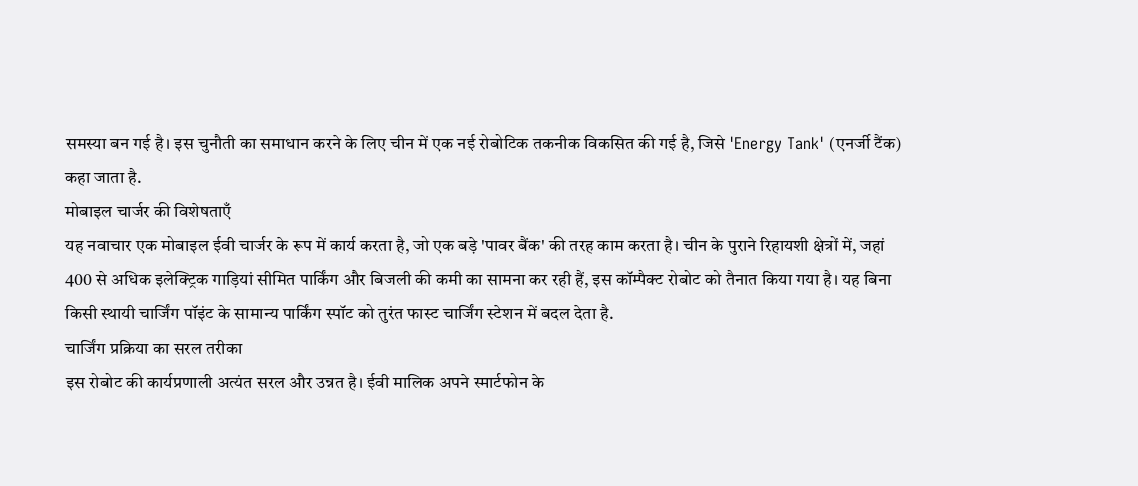समस्या बन गई है। इस चुनौती का समाधान करने के लिए चीन में एक नई रोबोटिक तकनीक विकसित की गई है, जिसे 'Energy Tank' (एनर्जी टैंक) कहा जाता है.
मोबाइल चार्जर की विशेषताएँ
यह नवाचार एक मोबाइल ईवी चार्जर के रूप में कार्य करता है, जो एक बड़े 'पावर बैंक' की तरह काम करता है। चीन के पुराने रिहायशी क्षेत्रों में, जहां 400 से अधिक इलेक्ट्रिक गाड़ियां सीमित पार्किंग और बिजली की कमी का सामना कर रही हैं, इस कॉम्पैक्ट रोबोट को तैनात किया गया है। यह बिना किसी स्थायी चार्जिंग पॉइंट के सामान्य पार्किंग स्पॉट को तुरंत फास्ट चार्जिंग स्टेशन में बदल देता है.
चार्जिंग प्रक्रिया का सरल तरीका
इस रोबोट की कार्यप्रणाली अत्यंत सरल और उन्नत है। ईवी मालिक अपने स्मार्टफोन के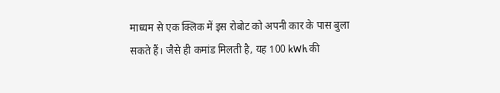माध्यम से एक क्लिक में इस रोबोट को अपनी कार के पास बुला सकते हैं। जैसे ही कमांड मिलती है, यह 100 kWh की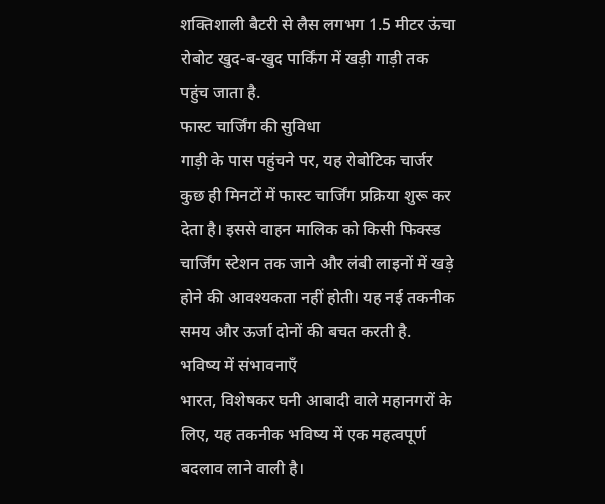शक्तिशाली बैटरी से लैस लगभग 1.5 मीटर ऊंचा रोबोट खुद-ब-खुद पार्किंग में खड़ी गाड़ी तक पहुंच जाता है.
फास्ट चार्जिंग की सुविधा
गाड़ी के पास पहुंचने पर, यह रोबोटिक चार्जर कुछ ही मिनटों में फास्ट चार्जिंग प्रक्रिया शुरू कर देता है। इससे वाहन मालिक को किसी फिक्स्ड चार्जिंग स्टेशन तक जाने और लंबी लाइनों में खड़े होने की आवश्यकता नहीं होती। यह नई तकनीक समय और ऊर्जा दोनों की बचत करती है.
भविष्य में संभावनाएँ
भारत, विशेषकर घनी आबादी वाले महानगरों के लिए, यह तकनीक भविष्य में एक महत्वपूर्ण बदलाव लाने वाली है।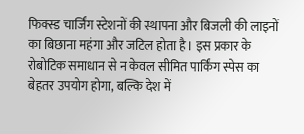फिक्स्ड चार्जिंग स्टेशनों की स्थापना और बिजली की लाइनों का बिछाना महंगा और जटिल होता है। इस प्रकार के रोबोटिक समाधान से न केवल सीमित पार्किंग स्पेस का बेहतर उपयोग होगा, बल्कि देश में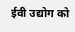ईवी उद्योग को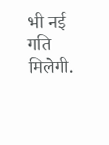भी नई गति मिलेगी.